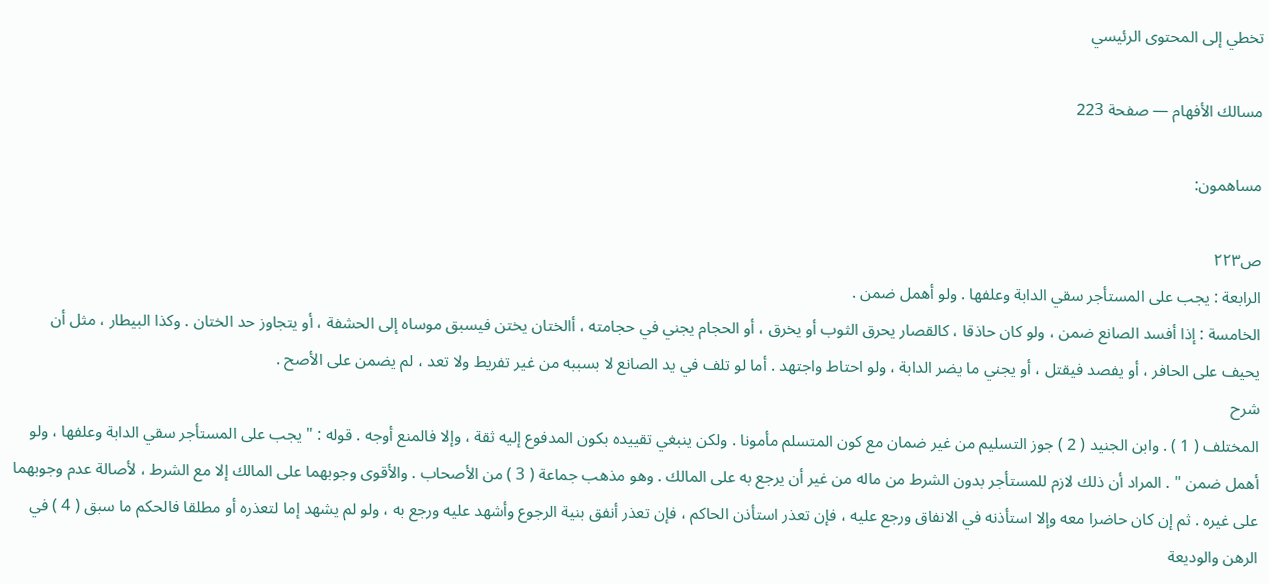تخطي إلى المحتوى الرئيسي

مسالك الأفهام — صفحة 223

مساهمون:

ص٢٢٣
الرابعة : يجب على المستأجر سقي الدابة وعلفها . ولو أهمل ضمن .
الخامسة : إذا أفسد الصانع ضمن ، ولو كان حاذقا ، كالقصار يحرق الثوب أو يخرق ، أو الحجام يجني في حجامته ، أالختان يختن فيسبق موساه إلى الحشفة ، أو يتجاوز حد الختان . وكذا البيطار ، مثل أن يحيف على الحافر ، أو يفصد فيقتل ، أو يجني ما يضر الدابة ، ولو احتاط واجتهد . أما لو تلف في يد الصانع لا بسببه من غير تفريط ولا تعد ، لم يضمن على الأصح .
شرح
المختلف ( 1 ) . وابن الجنيد ( 2 ) جوز التسليم من غير ضمان مع كون المتسلم مأمونا . ولكن ينبغي تقييده بكون المدفوع إليه ثقة ، وإلا فالمنع أوجه . قوله : " يجب على المستأجر سقي الدابة وعلفها ، ولو أهمل ضمن " . المراد أن ذلك لازم للمستأجر بدون الشرط من ماله من غير أن يرجع به على المالك . وهو مذهب جماعة ( 3 ) من الأصحاب . والأقوى وجوبهما على المالك إلا مع الشرط ، لأصالة عدم وجوبهما على غيره . ثم إن كان حاضرا معه وإلا استأذنه في الانفاق ورجع عليه ، فإن تعذر استأذن الحاكم ، فإن تعذر أنفق بنية الرجوع وأشهد عليه ورجع به ، ولو لم يشهد إما لتعذره أو مطلقا فالحكم ما سبق ( 4 ) في الرهن والوديعة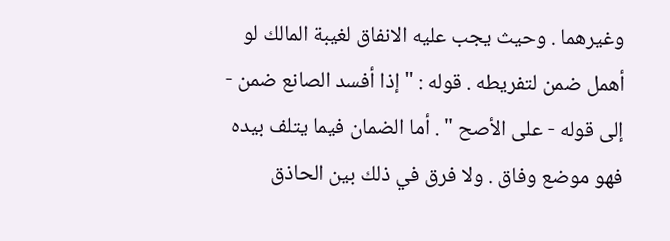وغيرهما . وحيث يجب عليه الانفاق لغيبة المالك لو أهمل ضمن لتفريطه . قوله : " إذا أفسد الصانع ضمن - إلى قوله - على الأصح " . أما الضمان فيما يتلف بيده فهو موضع وفاق . ولا فرق في ذلك بين الحاذق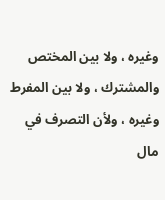وغيره ، ولا بين المختص والمشترك ، ولا بين المفرط وغيره ، ولأن التصرف في مال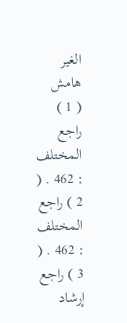الغير
هامش
( 1 ) راجع المختلف : 462 . ( 2 ) راجع المختلف : 462 . ( 3 ) راجع إرشاد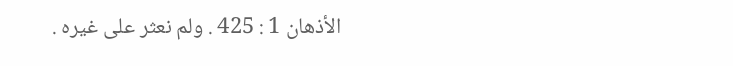الأذهان 1 : 425 . ولم نعثر على غيره .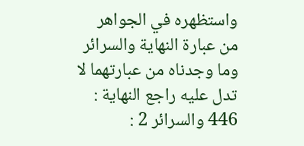واستظهره في الجواهر من عبارة النهاية والسرائر وما وجدناه من عبارتهما لا تدل عليه راجع النهاية : 446 والسرائر 2 :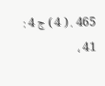465 . ( 4 ) ج 4 : 41 ،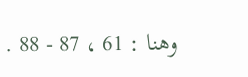وهنا : 61 ، 87 - 88 .